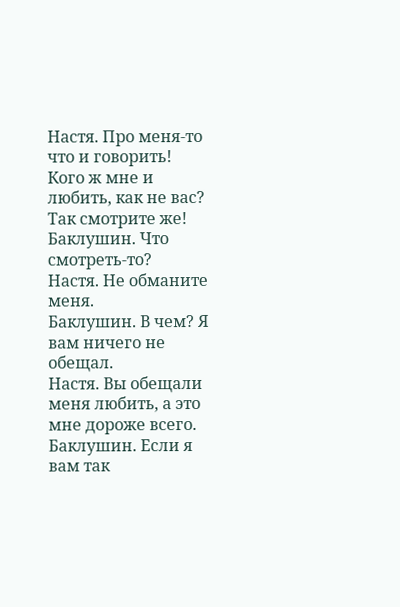Настя. Про меня-то что и говорить! Кого ж мне и любить, как не вас? Так смотрите же!
Баклушин. Что смотреть-то?
Настя. Не обманите меня.
Баклушин. В чем? Я вам ничего не обещал.
Настя. Вы обещали меня любить, а это мне дороже всего.
Баклушин. Если я вам так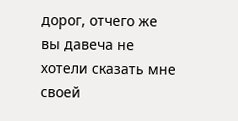дорог, отчего же вы давеча не хотели сказать мне своей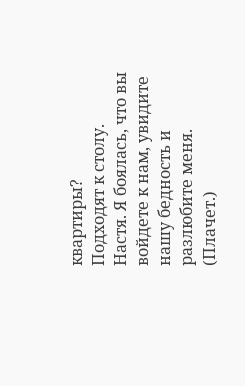квартиры?
Подходят к столу.
Настя. Я боялась, что вы войдете к нам, увидите нашу бедность и разлюбите меня. (Плачет.)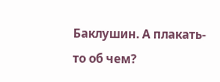Баклушин. А плакать-то об чем?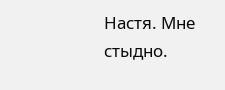Настя. Мне стыдно.